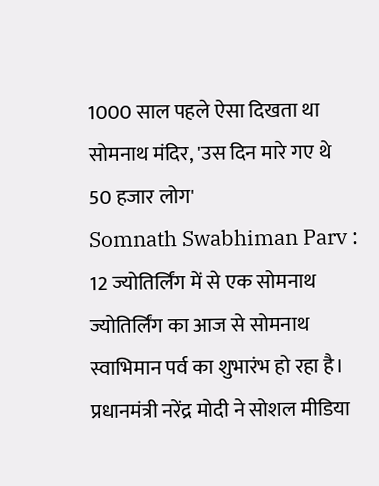1000 साल पहले ऐसा दिखता था सोमनाथ मंदिर, 'उस दिन मारे गए थे 50 हजार लोग'
Somnath Swabhiman Parv : 12 ज्योतिर्लिंग में से एक सोमनाथ ज्योतिर्लिंग का आज से सोमनाथ स्वाभिमान पर्व का शुभारंभ हो रहा है। प्रधानमंत्री नरेंद्र मोदी ने सोशल मीडिया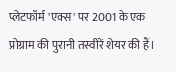प्लेटफॉर्म 'एक्स' पर 2001 के एक प्रोग्राम की पुरानी तस्वीरें शेयर की हैं।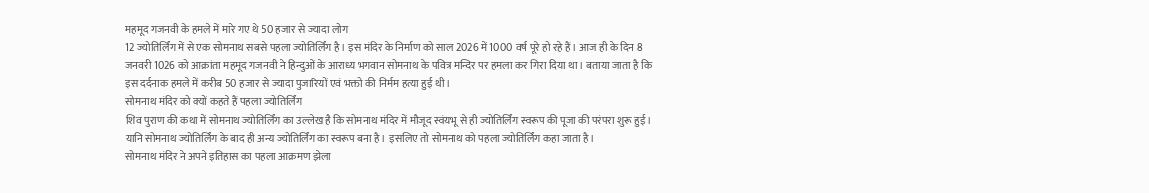महमूद गजनवी के हमले में मारे गए थे 50 हजार से ज्यादा लोग
12 ज्योतिर्लिंग में से एक सोमनाथ सबसे पहला ज्योतिर्लिंग है। इस मंदिर के निर्माण को साल 2026 में 1000 वर्ष पूरे हो रहे हैं। आज ही के दिन 8 जनवरी 1026 को आक्रांता महमूद गजनवी ने हिन्दुओं के आराध्य भगवान सोमनाथ के पवित्र मन्दिर पर हमला कर गिरा दिया था। बताया जाता है कि इस दर्दनाक हमले में करीब 50 हजार से ज्यादा पुजारियों एवं भक्तो की निर्मम हत्या हुई थी।
सोमनाथ मंदिर को क्यों कहते हैं पहला ज्योतिर्लिंग
शिव पुराण की कथा में सोमनाथ ज्योतिर्लिंग का उल्लेख है कि सोमनाथ मंदिर में मौजूद स्वंयभू से ही ज्योतिर्लिंग स्वरूप की पूजा की परंपरा शुरू हुई। यानि सोमनाथ ज्योतिर्लिंग के बाद ही अन्य ज्योतिर्लिंग का स्वरूप बना है। इसलिए तो सोमनाथ को पहला ज्योतिर्लिंग कहा जाता है।
सोमनाथ मंदिर ने अपने इतिहास का पहला आक्रमण झेला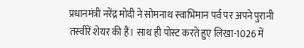प्रधानमंत्री नरेंद्र मोदी ने सोमनाथ स्वाभिमान पर्व पर अपने पुरानी तस्वीरें शेयर की हैं। साथ ही पोस्ट करते हुए लिखा-1026 में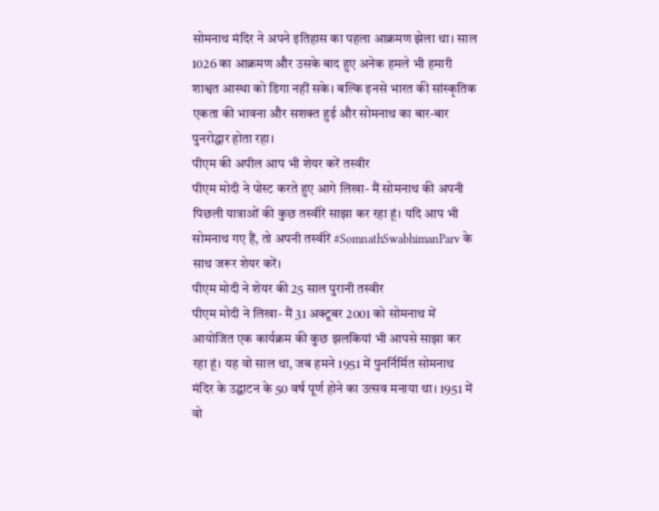सोमनाथ मंदिर ने अपने इतिहास का पहला आक्रमण झेला था। साल 1026 का आक्रमण और उसके बाद हुए अनेक हमले भी हमारी शाश्वत आस्था को डिगा नहीं सके। बल्कि इनसे भारत की सांस्कृतिक एकता की भावना और सशक्त हुई और सोमनाथ का बार-बार पुनरोद्धार होता रहा।
पीएम की अपील आप भी शेयर करें तस्वीर
पीएम मोदी ने पोस्ट करते हुए आगे लिखा- मैं सोमनाथ की अपनी पिछली यात्राओं की कुछ तस्वीरें साझा कर रहा हूं। यदि आप भी सोमनाथ गए हैं, तो अपनी तस्वीरें #SomnathSwabhimanParv के साथ जरूर शेयर करें।
पीएम मोदी ने शेयर की 25 साल पुरानी तस्वीर
पीएम मोदी ने लिखा- मैं 31 अक्टूबर 2001 को सोमनाथ में आयोजित एक कार्यक्रम की कुछ झलकियां भी आपसे साझा कर रहा हूं। यह वो साल था, जब हमने 1951 में पुनर्निर्मित सोमनाथ मंदिर के उद्घाटन के 50 वर्ष पूर्ण होने का उत्सव मनाया था। 1951 में वो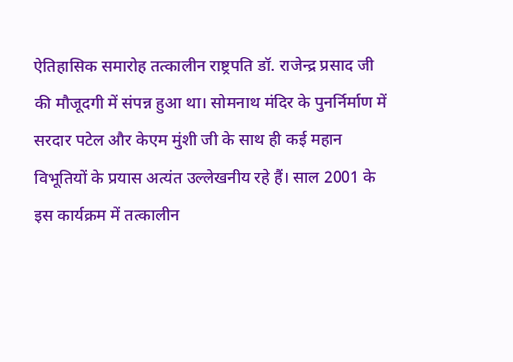ऐतिहासिक समारोह तत्कालीन राष्ट्रपति डॉ. राजेन्द्र प्रसाद जी की मौजूदगी में संपन्न हुआ था। सोमनाथ मंदिर के पुनर्निर्माण में सरदार पटेल और केएम मुंशी जी के साथ ही कई महान विभूतियों के प्रयास अत्यंत उल्लेखनीय रहे हैं। साल 2001 के इस कार्यक्रम में तत्कालीन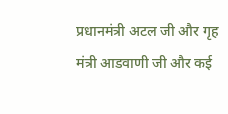प्रधानमंत्री अटल जी और गृह मंत्री आडवाणी जी और कई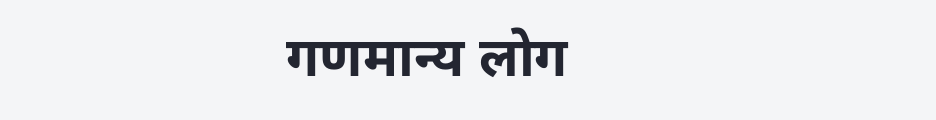गणमान्य लोग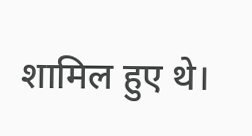शामिल हुए थे।